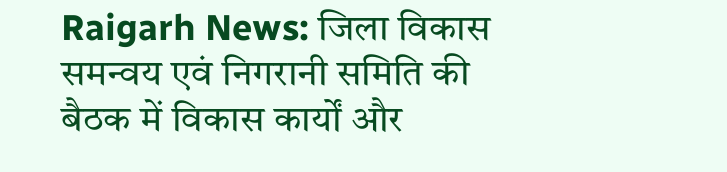Raigarh News: जिला विकास समन्वय एवं निगरानी समिति की बैठक में विकास कार्यों और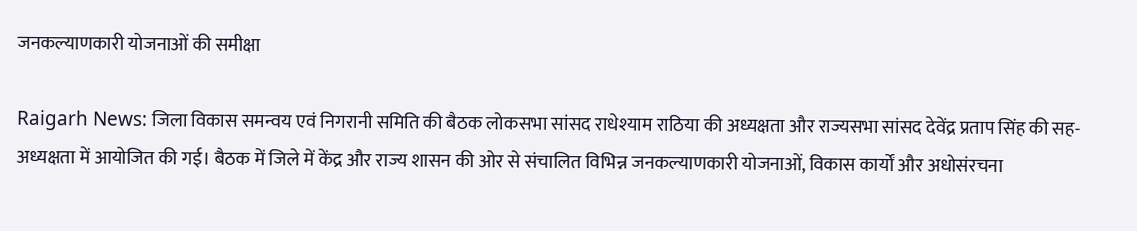जनकल्याणकारी योजनाओं की समीक्षा

Raigarh News: जिला विकास समन्वय एवं निगरानी समिति की बैठक लोकसभा सांसद राधेश्याम राठिया की अध्यक्षता और राज्यसभा सांसद देवेंद्र प्रताप सिंह की सह-अध्यक्षता में आयोजित की गई। बैठक में जिले में केंद्र और राज्य शासन की ओर से संचालित विभिन्न जनकल्याणकारी योजनाओं, विकास कार्यों और अधोसंरचना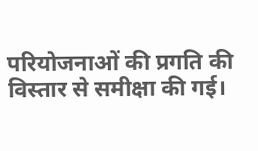परियोजनाओं की प्रगति की विस्तार से समीक्षा की गई।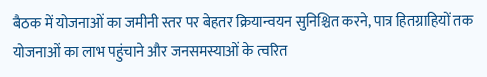बैठक में योजनाओं का जमीनी स्तर पर बेहतर क्रियान्वयन सुनिश्चित करने, पात्र हितग्राहियों तक योजनाओं का लाभ पहुंचाने और जनसमस्याओं के त्वरित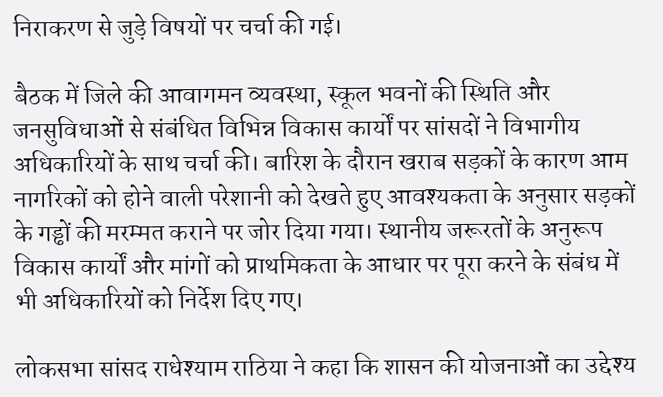निराकरण से जुड़े विषयों पर चर्चा की गई।

बैठक में जिले की आवागमन व्यवस्था, स्कूल भवनों की स्थिति और जनसुविधाओं से संबंधित विभिन्न विकास कार्यों पर सांसदों ने विभागीय अधिकारियों के साथ चर्चा की। बारिश के दौरान खराब सड़कों के कारण आम नागरिकों को होने वाली परेशानी को देखते हुए आवश्यकता के अनुसार सड़कों के गड्ढों की मरम्मत कराने पर जोर दिया गया। स्थानीय जरूरतों के अनुरूप विकास कार्यों और मांगों को प्राथमिकता के आधार पर पूरा करने के संबंध में भी अधिकारियों को निर्देश दिए गए।

लोकसभा सांसद राधेश्याम राठिया ने कहा कि शासन की योजनाओं का उद्देश्य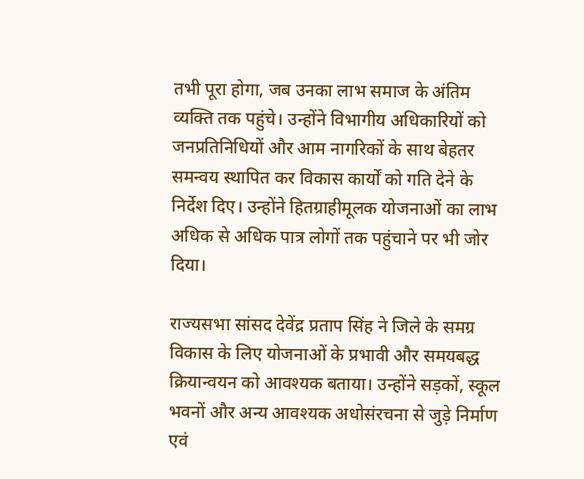तभी पूरा होगा, जब उनका लाभ समाज के अंतिम व्यक्ति तक पहुंचे। उन्होंने विभागीय अधिकारियों को जनप्रतिनिधियों और आम नागरिकों के साथ बेहतर समन्वय स्थापित कर विकास कार्यों को गति देने के निर्देश दिए। उन्होंने हितग्राहीमूलक योजनाओं का लाभ अधिक से अधिक पात्र लोगों तक पहुंचाने पर भी जोर दिया।

राज्यसभा सांसद देवेंद्र प्रताप सिंह ने जिले के समग्र विकास के लिए योजनाओं के प्रभावी और समयबद्ध क्रियान्वयन को आवश्यक बताया। उन्होंने सड़कों, स्कूल भवनों और अन्य आवश्यक अधोसंरचना से जुड़े निर्माण एवं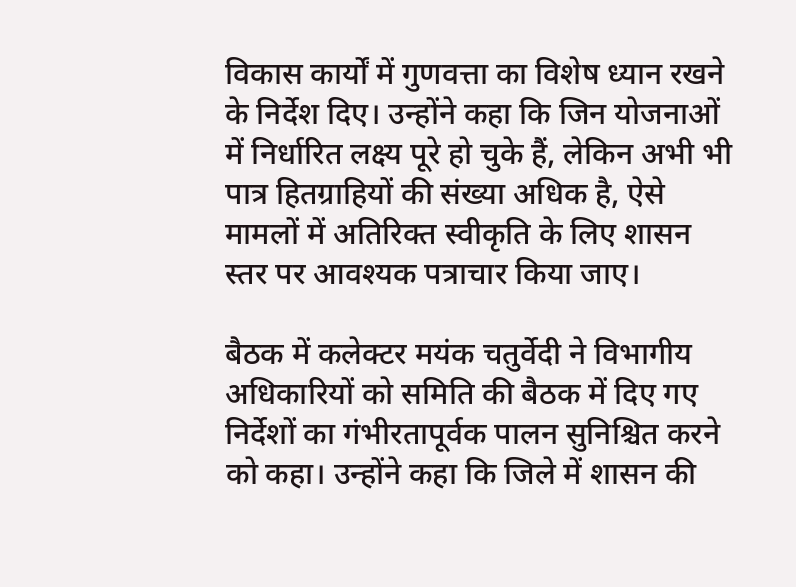विकास कार्यों में गुणवत्ता का विशेष ध्यान रखने के निर्देश दिए। उन्होंने कहा कि जिन योजनाओं में निर्धारित लक्ष्य पूरे हो चुके हैं, लेकिन अभी भी पात्र हितग्राहियों की संख्या अधिक है, ऐसे मामलों में अतिरिक्त स्वीकृति के लिए शासन स्तर पर आवश्यक पत्राचार किया जाए।

बैठक में कलेक्टर मयंक चतुर्वेदी ने विभागीय अधिकारियों को समिति की बैठक में दिए गए निर्देशों का गंभीरतापूर्वक पालन सुनिश्चित करने को कहा। उन्होंने कहा कि जिले में शासन की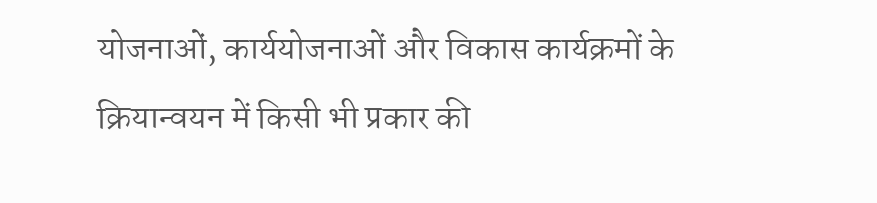योजनाओं, कार्ययोजनाओं और विकास कार्यक्रमों के क्रियान्वयन में किसी भी प्रकार की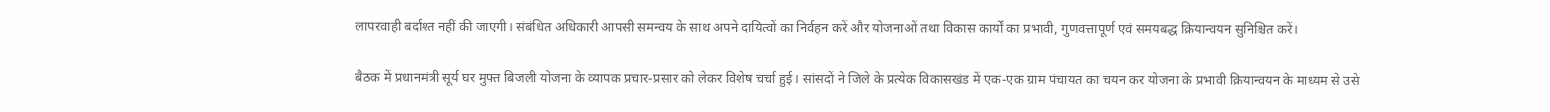लापरवाही बर्दाश्त नहीं की जाएगी। संबंधित अधिकारी आपसी समन्वय के साथ अपने दायित्वों का निर्वहन करें और योजनाओं तथा विकास कार्यों का प्रभावी, गुणवत्तापूर्ण एवं समयबद्ध क्रियान्वयन सुनिश्चित करें।

बैठक में प्रधानमंत्री सूर्य घर मुफ्त बिजली योजना के व्यापक प्रचार-प्रसार को लेकर विशेष चर्चा हुई। सांसदों ने जिले के प्रत्येक विकासखंड में एक-एक ग्राम पंचायत का चयन कर योजना के प्रभावी क्रियान्वयन के माध्यम से उसे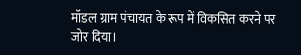मॉडल ग्राम पंचायत के रूप में विकसित करने पर जोर दिया।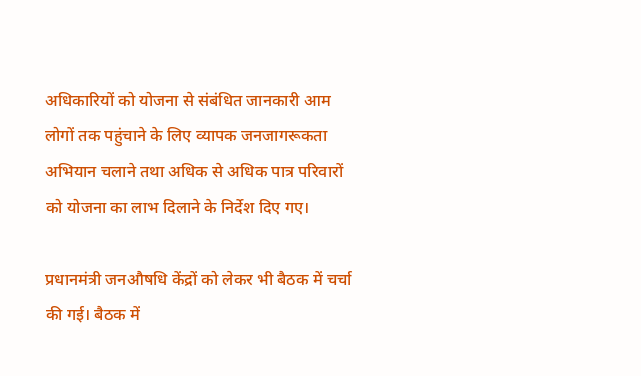अधिकारियों को योजना से संबंधित जानकारी आम लोगों तक पहुंचाने के लिए व्यापक जनजागरूकता अभियान चलाने तथा अधिक से अधिक पात्र परिवारों को योजना का लाभ दिलाने के निर्देश दिए गए।

प्रधानमंत्री जनऔषधि केंद्रों को लेकर भी बैठक में चर्चा की गई। बैठक में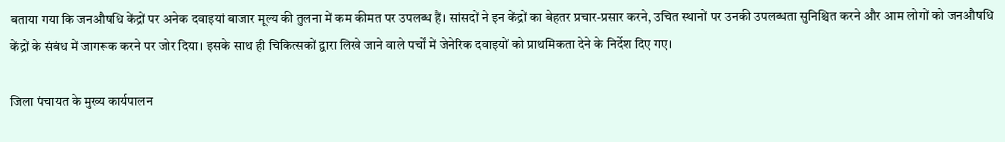बताया गया कि जनऔषधि केंद्रों पर अनेक दवाइयां बाजार मूल्य की तुलना में कम कीमत पर उपलब्ध हैं। सांसदों ने इन केंद्रों का बेहतर प्रचार-प्रसार करने, उचित स्थानों पर उनकी उपलब्धता सुनिश्चित करने और आम लोगों को जनऔषधि केंद्रों के संबंध में जागरूक करने पर जोर दिया। इसके साथ ही चिकित्सकों द्वारा लिखे जाने वाले पर्चों में जेनेरिक दवाइयों को प्राथमिकता देने के निर्देश दिए गए।

जिला पंचायत के मुख्य कार्यपालन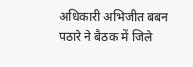अधिकारी अभिजीत बबन पठारे ने बैठक में जिले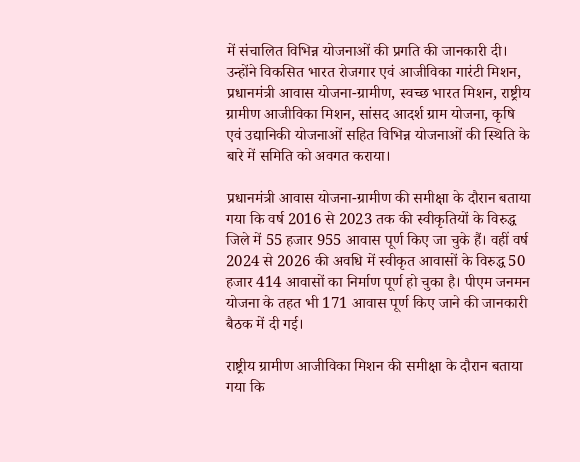में संचालित विभिन्न योजनाओं की प्रगति की जानकारी दी। उन्होंने विकसित भारत रोजगार एवं आजीविका गारंटी मिशन, प्रधानमंत्री आवास योजना-ग्रामीण, स्वच्छ भारत मिशन, राष्ट्रीय ग्रामीण आजीविका मिशन, सांसद आदर्श ग्राम योजना, कृषि एवं उद्यानिकी योजनाओं सहित विभिन्न योजनाओं की स्थिति के बारे में समिति को अवगत कराया।

प्रधानमंत्री आवास योजना-ग्रामीण की समीक्षा के दौरान बताया गया कि वर्ष 2016 से 2023 तक की स्वीकृतियों के विरुद्ध जिले में 55 हजार 955 आवास पूर्ण किए जा चुके हैं। वहीं वर्ष 2024 से 2026 की अवधि में स्वीकृत आवासों के विरुद्ध 50 हजार 414 आवासों का निर्माण पूर्ण हो चुका है। पीएम जनमन योजना के तहत भी 171 आवास पूर्ण किए जाने की जानकारी बैठक में दी गई।

राष्ट्रीय ग्रामीण आजीविका मिशन की समीक्षा के दौरान बताया गया कि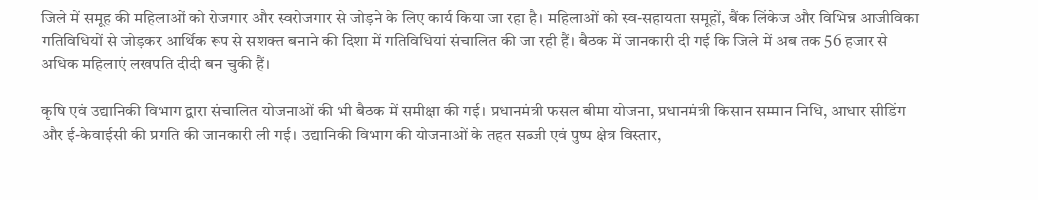जिले में समूह की महिलाओं को रोजगार और स्वरोजगार से जोड़ने के लिए कार्य किया जा रहा है। महिलाओं को स्व-सहायता समूहों, बैंक लिंकेज और विभिन्न आजीविका गतिविधियों से जोड़कर आर्थिक रूप से सशक्त बनाने की दिशा में गतिविधियां संचालित की जा रही हैं। बैठक में जानकारी दी गई कि जिले में अब तक 56 हजार से अधिक महिलाएं लखपति दीदी बन चुकी हैं।

कृषि एवं उद्यानिकी विभाग द्वारा संचालित योजनाओं की भी बैठक में समीक्षा की गई। प्रधानमंत्री फसल बीमा योजना, प्रधानमंत्री किसान सम्मान निधि, आधार सीडिंग और ई-केवाईसी की प्रगति की जानकारी ली गई। उद्यानिकी विभाग की योजनाओं के तहत सब्जी एवं पुष्प क्षेत्र विस्तार,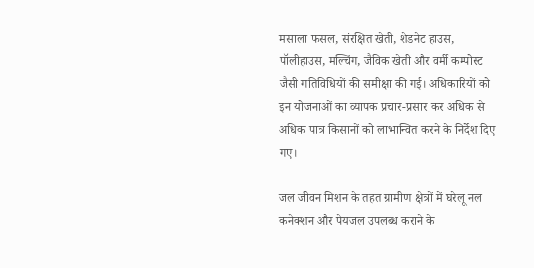मसाला फसल, संरक्षित खेती, शेडनेट हाउस, पॉलीहाउस, मल्चिंग, जैविक खेती और वर्मी कम्पोस्ट जैसी गतिविधियों की समीक्षा की गई। अधिकारियों को इन योजनाओं का व्यापक प्रचार-प्रसार कर अधिक से अधिक पात्र किसानों को लाभान्वित करने के निर्देश दिए गए।

जल जीवन मिशन के तहत ग्रामीण क्षेत्रों में घरेलू नल कनेक्शन और पेयजल उपलब्ध कराने के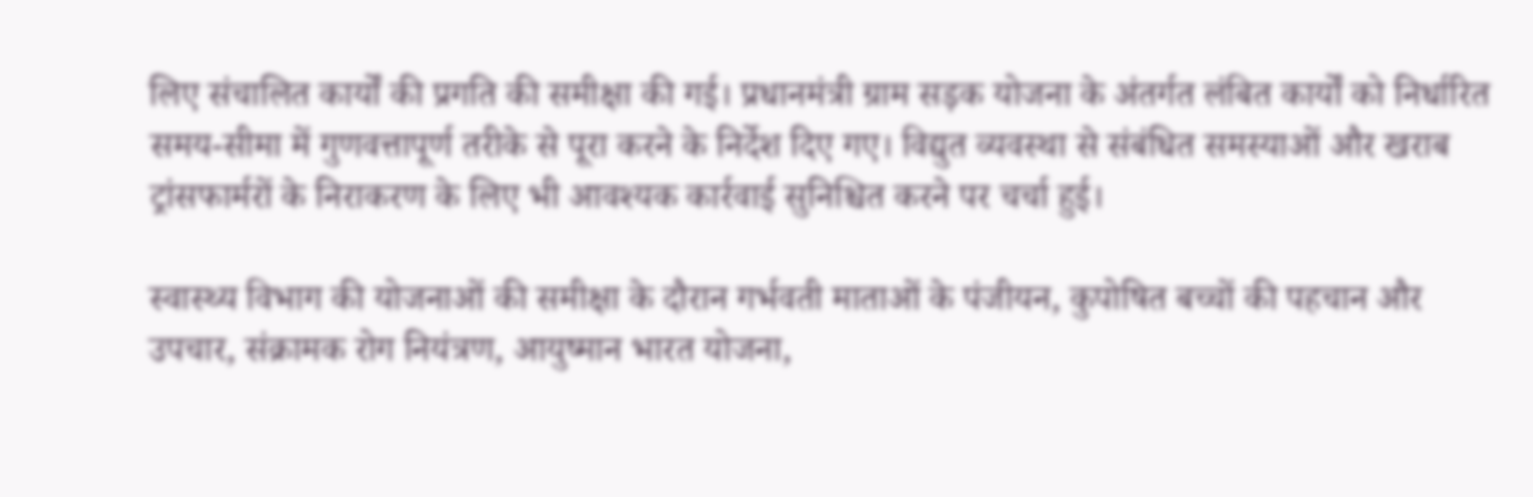लिए संचालित कार्यों की प्रगति की समीक्षा की गई। प्रधानमंत्री ग्राम सड़क योजना के अंतर्गत लंबित कार्यों को निर्धारित समय-सीमा में गुणवत्तापूर्ण तरीके से पूरा करने के निर्देश दिए गए। विद्युत व्यवस्था से संबंधित समस्याओं और खराब ट्रांसफार्मरों के निराकरण के लिए भी आवश्यक कार्रवाई सुनिश्चित करने पर चर्चा हुई।

स्वास्थ्य विभाग की योजनाओं की समीक्षा के दौरान गर्भवती माताओं के पंजीयन, कुपोषित बच्चों की पहचान और उपचार, संक्रामक रोग नियंत्रण, आयुष्मान भारत योजना,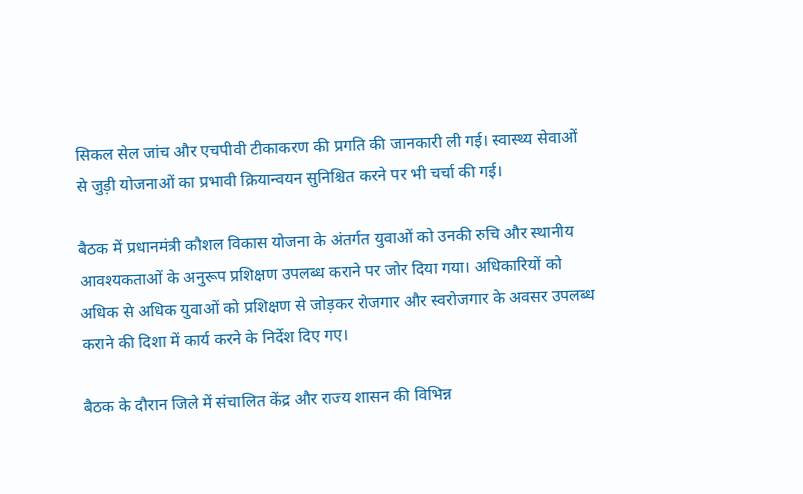सिकल सेल जांच और एचपीवी टीकाकरण की प्रगति की जानकारी ली गई। स्वास्थ्य सेवाओं से जुड़ी योजनाओं का प्रभावी क्रियान्वयन सुनिश्चित करने पर भी चर्चा की गई।

बैठक में प्रधानमंत्री कौशल विकास योजना के अंतर्गत युवाओं को उनकी रुचि और स्थानीय आवश्यकताओं के अनुरूप प्रशिक्षण उपलब्ध कराने पर जोर दिया गया। अधिकारियों को अधिक से अधिक युवाओं को प्रशिक्षण से जोड़कर रोजगार और स्वरोजगार के अवसर उपलब्ध कराने की दिशा में कार्य करने के निर्देश दिए गए।

बैठक के दौरान जिले में संचालित केंद्र और राज्य शासन की विभिन्न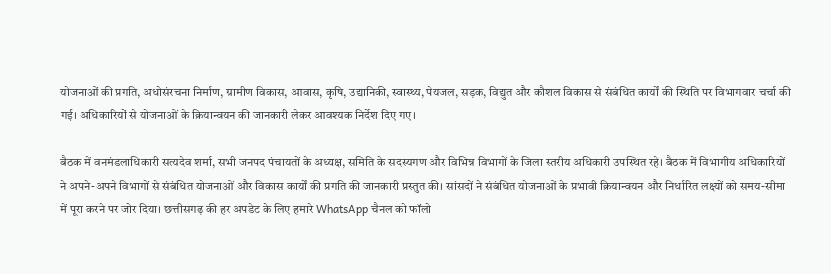योजनाओं की प्रगति, अधोसंरचना निर्माण, ग्रामीण विकास, आवास, कृषि, उद्यानिकी, स्वास्थ्य, पेयजल, सड़क, विद्युत और कौशल विकास से संबंधित कार्यों की स्थिति पर विभागवार चर्चा की गई। अधिकारियों से योजनाओं के क्रियान्वयन की जानकारी लेकर आवश्यक निर्देश दिए गए।

बैठक में वनमंडलाधिकारी सत्यदेव शर्मा, सभी जनपद पंचायतों के अध्यक्ष, समिति के सदस्यगण और विभिन्न विभागों के जिला स्तरीय अधिकारी उपस्थित रहे। बैठक में विभागीय अधिकारियों ने अपने-अपने विभागों से संबंधित योजनाओं और विकास कार्यों की प्रगति की जानकारी प्रस्तुत की। सांसदों ने संबंधित योजनाओं के प्रभावी क्रियान्वयन और निर्धारित लक्ष्यों को समय-सीमा में पूरा करने पर जोर दिया। छत्तीसगढ़ की हर अपडेट के लिए हमारे WhatsApp चैनल को फॉलो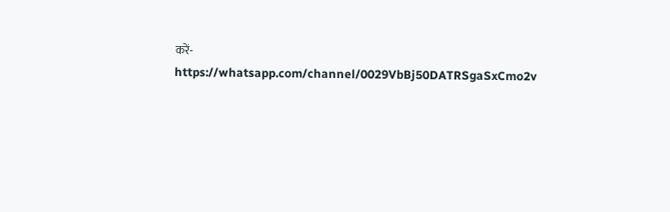करें- https://whatsapp.com/channel/0029VbBj50DATRSgaSxCmo2v